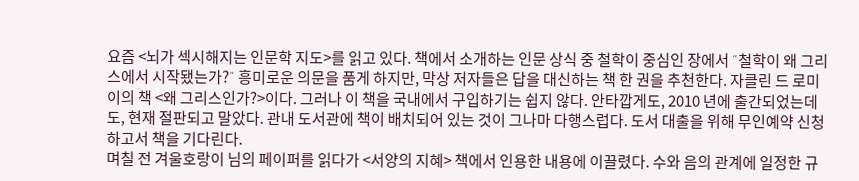요즘 <뇌가 섹시해지는 인문학 지도>를 읽고 있다. 책에서 소개하는 인문 상식 중 철학이 중심인 장에서 ˝철학이 왜 그리스에서 시작됐는가?˝ 흥미로운 의문을 품게 하지만, 막상 저자들은 답을 대신하는 책 한 권을 추천한다. 자클린 드 로미이의 책 <왜 그리스인가?>이다. 그러나 이 책을 국내에서 구입하기는 쉽지 않다. 안타깝게도, 2010 년에 출간되었는데도, 현재 절판되고 말았다. 관내 도서관에 책이 배치되어 있는 것이 그나마 다행스럽다. 도서 대출을 위해 무인예약 신청하고서 책을 기다린다.
며칠 전 겨울호랑이 님의 페이퍼를 읽다가 <서양의 지혜> 책에서 인용한 내용에 이끌렸다. 수와 음의 관계에 일정한 규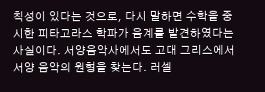칙성이 있다는 것으로, 다시 말하면 수학을 중시한 피타고라스 학파가 음계를 발견하였다는 사실이다. 서양음악사에서도 고대 그리스에서 서양 음악의 원형을 찾는다. 러셀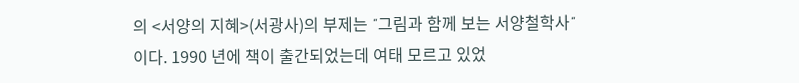의 <서양의 지혜>(서광사)의 부제는 ˝그림과 함께 보는 서양철학사˝이다. 1990 년에 책이 출간되었는데 여태 모르고 있었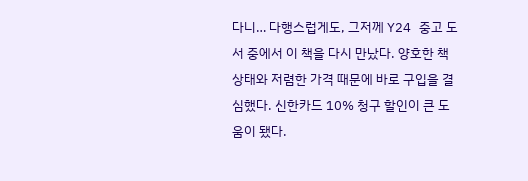다니… 다행스럽게도, 그저께 Y24 중고 도서 중에서 이 책을 다시 만났다. 양호한 책 상태와 저렴한 가격 때문에 바로 구입을 결심했다. 신한카드 10% 청구 할인이 큰 도움이 됐다.